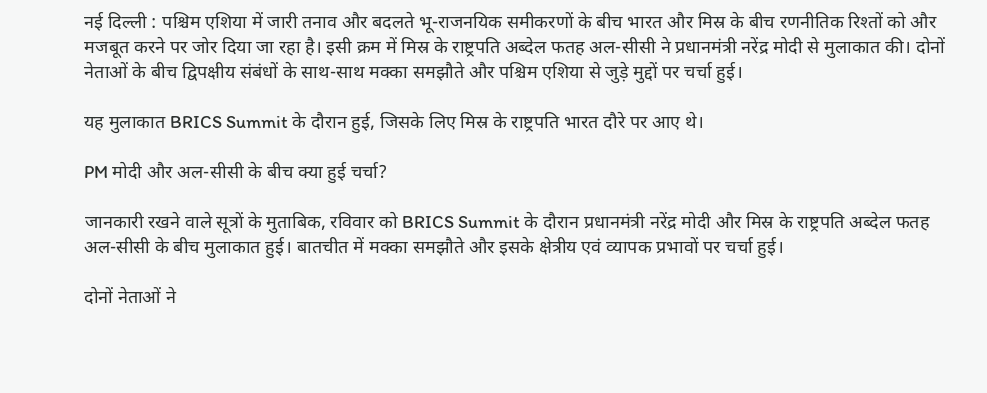नई दिल्ली : पश्चिम एशिया में जारी तनाव और बदलते भू-राजनयिक समीकरणों के बीच भारत और मिस्र के बीच रणनीतिक रिश्तों को और मजबूत करने पर जोर दिया जा रहा है। इसी क्रम में मिस्र के राष्ट्रपति अब्देल फतह अल-सीसी ने प्रधानमंत्री नरेंद्र मोदी से मुलाकात की। दोनों नेताओं के बीच द्विपक्षीय संबंधों के साथ-साथ मक्का समझौते और पश्चिम एशिया से जुड़े मुद्दों पर चर्चा हुई।

यह मुलाकात BRICS Summit के दौरान हुई, जिसके लिए मिस्र के राष्ट्रपति भारत दौरे पर आए थे।

PM मोदी और अल-सीसी के बीच क्या हुई चर्चा?

जानकारी रखने वाले सूत्रों के मुताबिक, रविवार को BRICS Summit के दौरान प्रधानमंत्री नरेंद्र मोदी और मिस्र के राष्ट्रपति अब्देल फतह अल-सीसी के बीच मुलाकात हुई। बातचीत में मक्का समझौते और इसके क्षेत्रीय एवं व्यापक प्रभावों पर चर्चा हुई।

दोनों नेताओं ने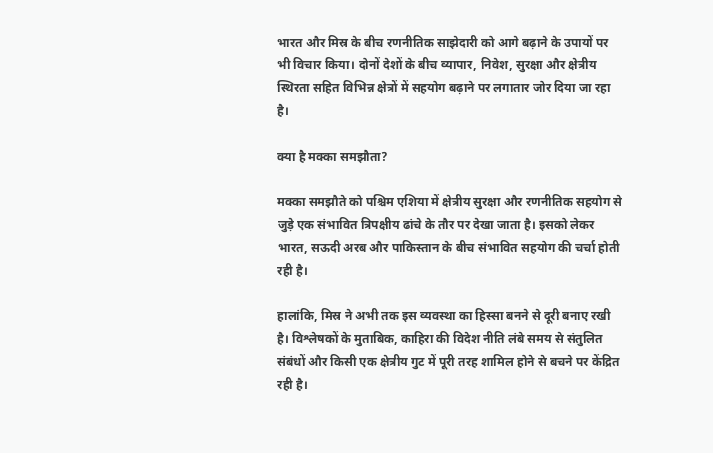भारत और मिस्र के बीच रणनीतिक साझेदारी को आगे बढ़ाने के उपायों पर भी विचार किया। दोनों देशों के बीच व्यापार, निवेश, सुरक्षा और क्षेत्रीय स्थिरता सहित विभिन्न क्षेत्रों में सहयोग बढ़ाने पर लगातार जोर दिया जा रहा है।

क्या है मक्का समझौता?

मक्का समझौते को पश्चिम एशिया में क्षेत्रीय सुरक्षा और रणनीतिक सहयोग से जुड़े एक संभावित त्रिपक्षीय ढांचे के तौर पर देखा जाता है। इसको लेकर भारत, सऊदी अरब और पाकिस्तान के बीच संभावित सहयोग की चर्चा होती रही है।

हालांकि, मिस्र ने अभी तक इस व्यवस्था का हिस्सा बनने से दूरी बनाए रखी है। विश्लेषकों के मुताबिक, काहिरा की विदेश नीति लंबे समय से संतुलित संबंधों और किसी एक क्षेत्रीय गुट में पूरी तरह शामिल होने से बचने पर केंद्रित रही है।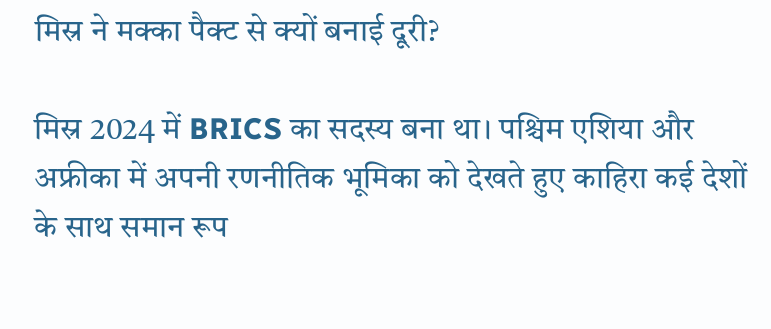मिस्र ने मक्का पैक्ट से क्यों बनाई दूरी?

मिस्र 2024 में BRICS का सदस्य बना था। पश्चिम एशिया और अफ्रीका में अपनी रणनीतिक भूमिका को देखते हुए काहिरा कई देशों के साथ समान रूप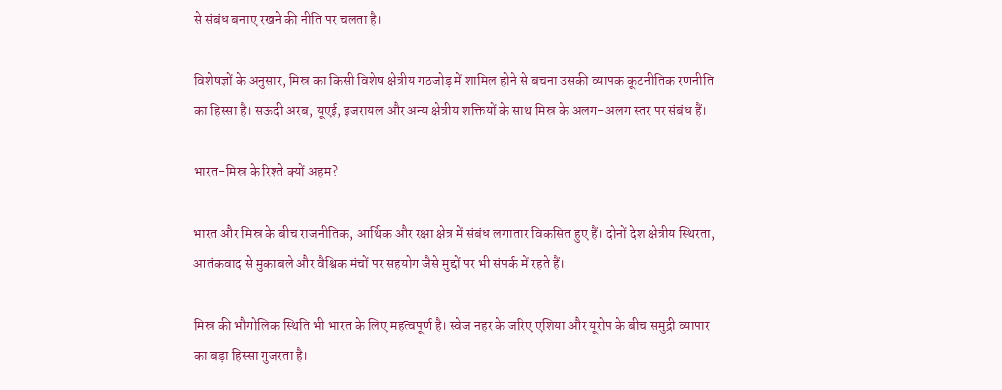से संबंध बनाए रखने की नीति पर चलता है।

विशेषज्ञों के अनुसार, मिस्र का किसी विशेष क्षेत्रीय गठजोड़ में शामिल होने से बचना उसकी व्यापक कूटनीतिक रणनीति का हिस्सा है। सऊदी अरब, यूएई, इजरायल और अन्य क्षेत्रीय शक्तियों के साथ मिस्र के अलग-अलग स्तर पर संबंध हैं।

भारत-मिस्र के रिश्ते क्यों अहम?

भारत और मिस्र के बीच राजनीतिक, आर्थिक और रक्षा क्षेत्र में संबंध लगातार विकसित हुए हैं। दोनों देश क्षेत्रीय स्थिरता, आतंकवाद से मुकाबले और वैश्विक मंचों पर सहयोग जैसे मुद्दों पर भी संपर्क में रहते हैं।

मिस्र की भौगोलिक स्थिति भी भारत के लिए महत्वपूर्ण है। स्वेज नहर के जरिए एशिया और यूरोप के बीच समुद्री व्यापार का बड़ा हिस्सा गुजरता है।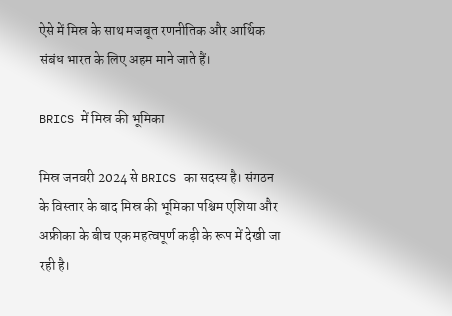ऐसे में मिस्र के साथ मजबूत रणनीतिक और आर्थिक संबंध भारत के लिए अहम माने जाते हैं।

BRICS में मिस्र की भूमिका

मिस्र जनवरी 2024 से BRICS का सदस्य है। संगठन के विस्तार के बाद मिस्र की भूमिका पश्चिम एशिया और अफ्रीका के बीच एक महत्वपूर्ण कड़ी के रूप में देखी जा रही है।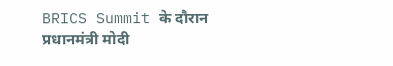BRICS Summit के दौरान प्रधानमंत्री मोदी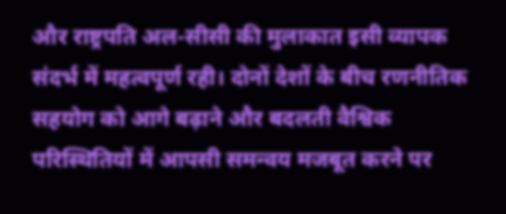और राष्ट्रपति अल-सीसी की मुलाकात इसी व्यापक संदर्भ में महत्वपूर्ण रही। दोनों देशों के बीच रणनीतिक सहयोग को आगे बढ़ाने और बदलती वैश्विक परिस्थितियों में आपसी समन्वय मजबूत करने पर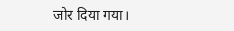जोर दिया गया।